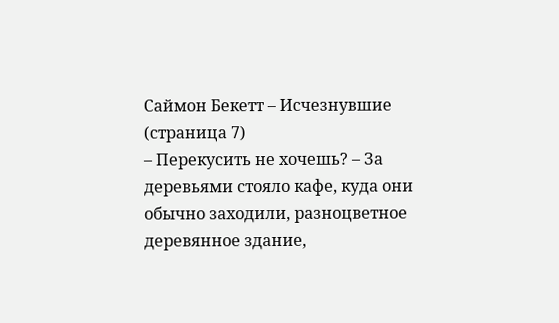Саймон Бекетт – Исчезнувшие (страница 7)
– Перекусить не хочешь? – За деревьями стояло кафе, куда они обычно заходили, разноцветное деревянное здание,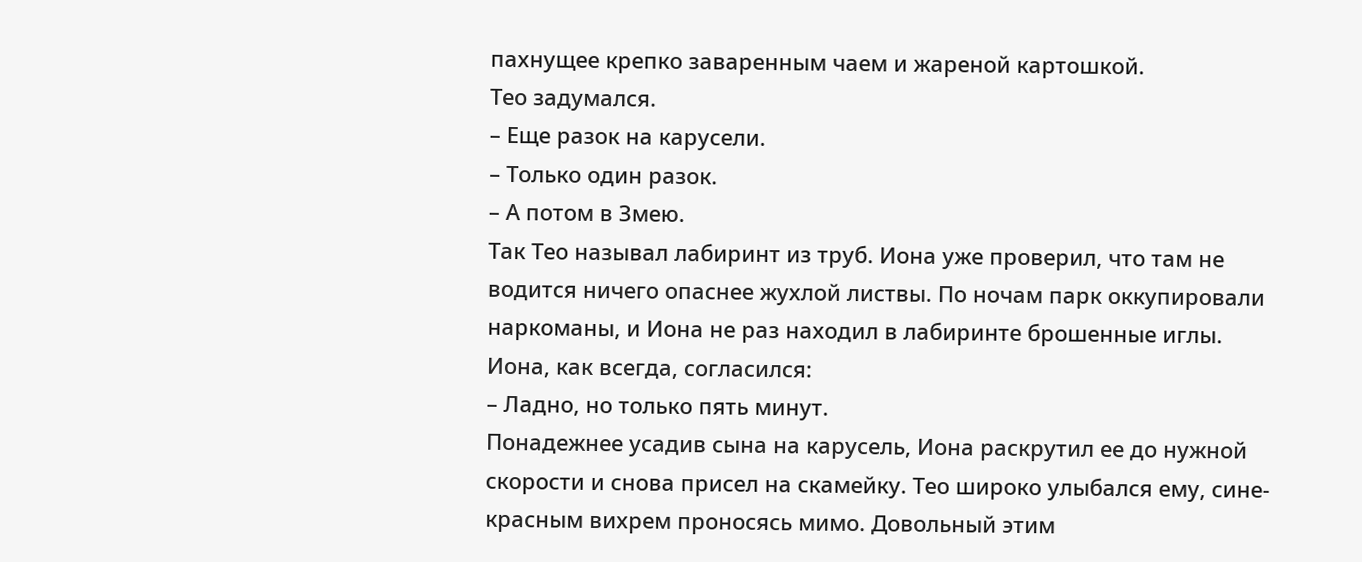пахнущее крепко заваренным чаем и жареной картошкой.
Тео задумался.
– Еще разок на карусели.
– Только один разок.
– А потом в Змею.
Так Тео называл лабиринт из труб. Иона уже проверил, что там не водится ничего опаснее жухлой листвы. По ночам парк оккупировали наркоманы, и Иона не раз находил в лабиринте брошенные иглы.
Иона, как всегда, согласился:
– Ладно, но только пять минут.
Понадежнее усадив сына на карусель, Иона раскрутил ее до нужной скорости и снова присел на скамейку. Тео широко улыбался ему, сине-красным вихрем проносясь мимо. Довольный этим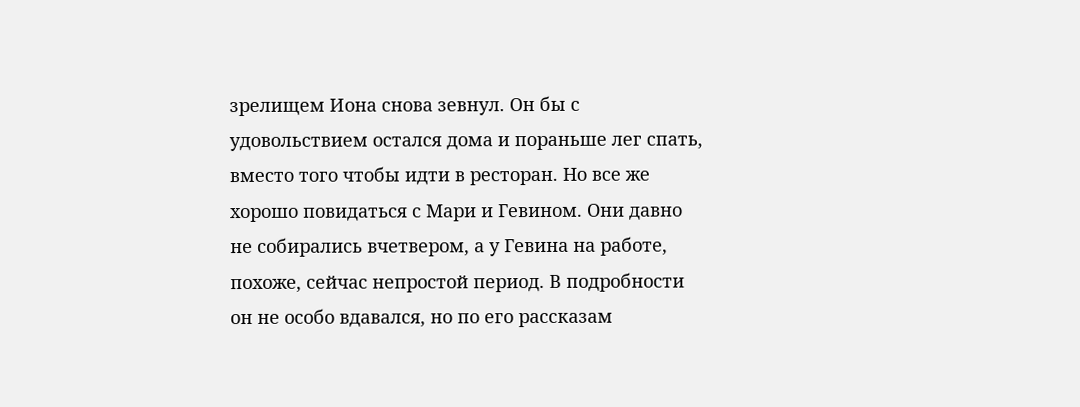зрелищем Иона снова зевнул. Он бы с удовольствием остался дома и пораньше лег спать, вместо того чтобы идти в ресторан. Но все же хорошо повидаться с Мари и Гевином. Они давно не собирались вчетвером, а у Гевина на работе, похоже, сейчас непростой период. В подробности он не особо вдавался, но по его рассказам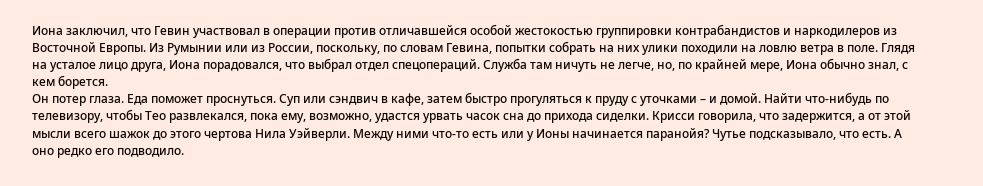Иона заключил, что Гевин участвовал в операции против отличавшейся особой жестокостью группировки контрабандистов и наркодилеров из Восточной Европы. Из Румынии или из России, поскольку, по словам Гевина, попытки собрать на них улики походили на ловлю ветра в поле. Глядя на усталое лицо друга, Иона порадовался, что выбрал отдел спецопераций. Служба там ничуть не легче, но, по крайней мере, Иона обычно знал, с кем борется.
Он потер глаза. Еда поможет проснуться. Суп или сэндвич в кафе, затем быстро прогуляться к пруду с уточками – и домой. Найти что-нибудь по телевизору, чтобы Тео развлекался, пока ему, возможно, удастся урвать часок сна до прихода сиделки. Крисси говорила, что задержится, а от этой мысли всего шажок до этого чертова Нила Уэйверли. Между ними что-то есть или у Ионы начинается паранойя? Чутье подсказывало, что есть. А оно редко его подводило.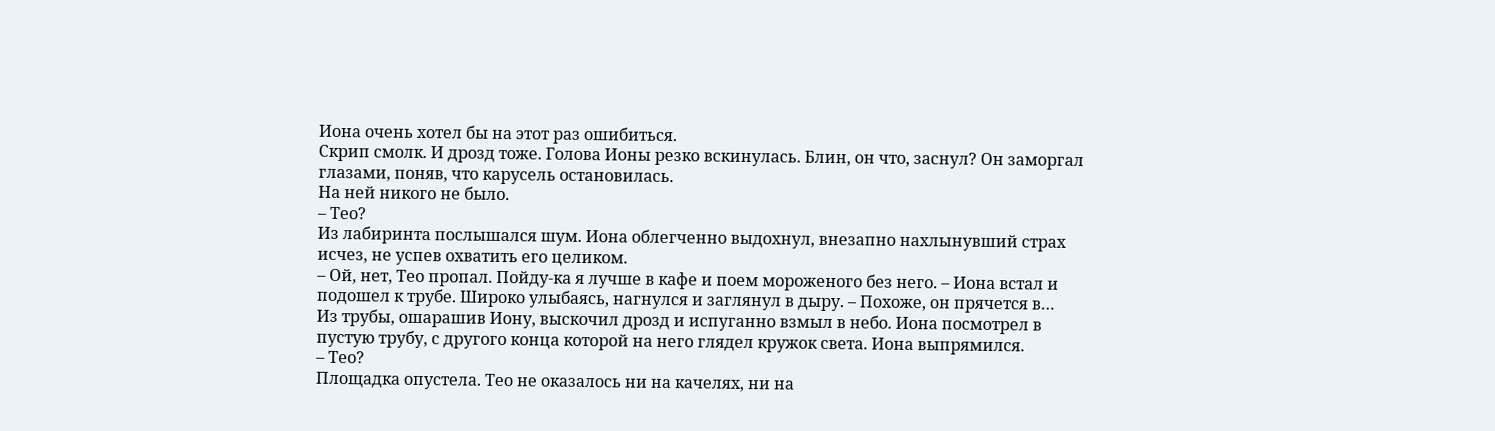Иона очень хотел бы на этот раз ошибиться.
Скрип смолк. И дрозд тоже. Голова Ионы резко вскинулась. Блин, он что, заснул? Он заморгал глазами, поняв, что карусель остановилась.
На ней никого не было.
– Тео?
Из лабиринта послышался шум. Иона облегченно выдохнул, внезапно нахлынувший страх исчез, не успев охватить его целиком.
– Ой, нет, Тео пропал. Пойду-ка я лучше в кафе и поем мороженого без него. – Иона встал и подошел к трубе. Широко улыбаясь, нагнулся и заглянул в дыру. – Похоже, он прячется в…
Из трубы, ошарашив Иону, выскочил дрозд и испуганно взмыл в небо. Иона посмотрел в пустую трубу, с другого конца которой на него глядел кружок света. Иона выпрямился.
– Тео?
Площадка опустела. Тео не оказалось ни на качелях, ни на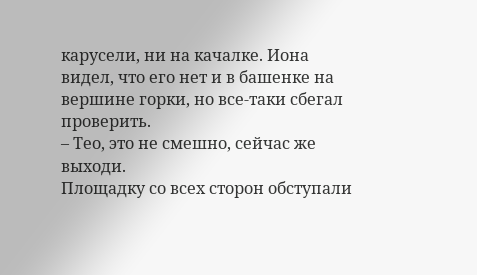карусели, ни на качалке. Иона видел, что его нет и в башенке на вершине горки, но все-таки сбегал проверить.
– Тео, это не смешно, сейчас же выходи.
Площадку со всех сторон обступали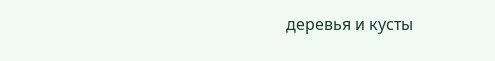деревья и кусты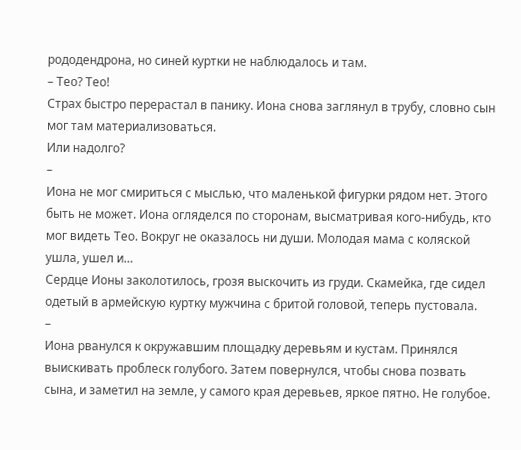рододендрона, но синей куртки не наблюдалось и там.
– Тео? Тео!
Страх быстро перерастал в панику. Иона снова заглянул в трубу, словно сын мог там материализоваться.
Или надолго?
–
Иона не мог смириться с мыслью, что маленькой фигурки рядом нет. Этого быть не может. Иона огляделся по сторонам, высматривая кого-нибудь, кто мог видеть Тео. Вокруг не оказалось ни души. Молодая мама с коляской ушла, ушел и…
Сердце Ионы заколотилось, грозя выскочить из груди. Скамейка, где сидел одетый в армейскую куртку мужчина с бритой головой, теперь пустовала.
–
Иона рванулся к окружавшим площадку деревьям и кустам. Принялся выискивать проблеск голубого. Затем повернулся, чтобы снова позвать сына, и заметил на земле, у самого края деревьев, яркое пятно. Не голубое.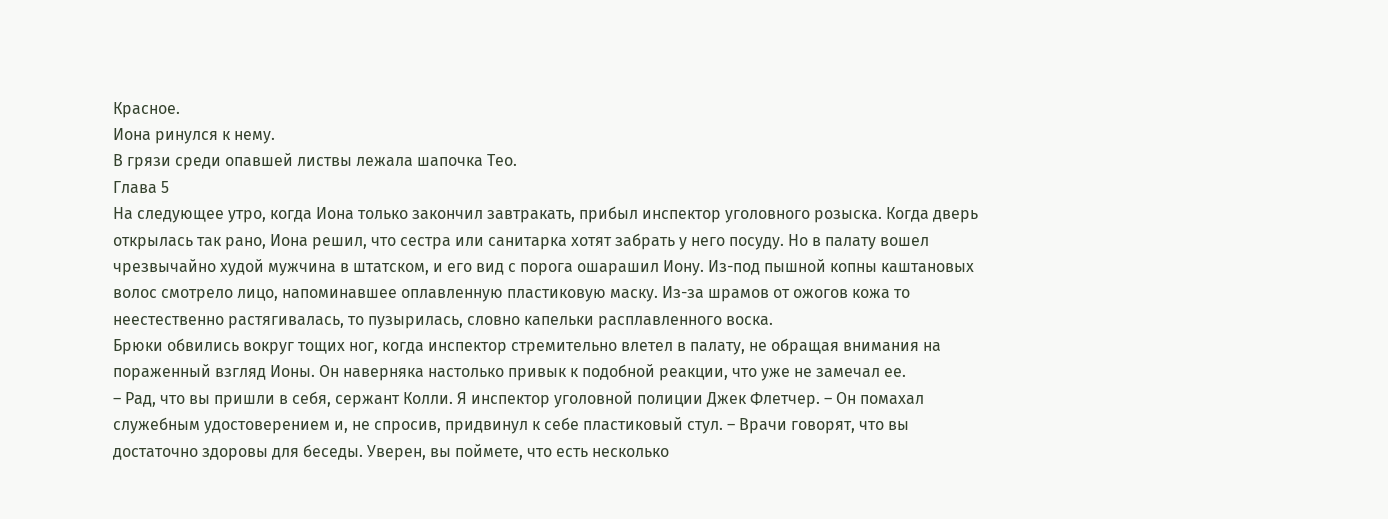Красное.
Иона ринулся к нему.
В грязи среди опавшей листвы лежала шапочка Тео.
Глава 5
На следующее утро, когда Иона только закончил завтракать, прибыл инспектор уголовного розыска. Когда дверь открылась так рано, Иона решил, что сестра или санитарка хотят забрать у него посуду. Но в палату вошел чрезвычайно худой мужчина в штатском, и его вид с порога ошарашил Иону. Из-под пышной копны каштановых волос смотрело лицо, напоминавшее оплавленную пластиковую маску. Из-за шрамов от ожогов кожа то неестественно растягивалась, то пузырилась, словно капельки расплавленного воска.
Брюки обвились вокруг тощих ног, когда инспектор стремительно влетел в палату, не обращая внимания на пораженный взгляд Ионы. Он наверняка настолько привык к подобной реакции, что уже не замечал ее.
– Рад, что вы пришли в себя, сержант Колли. Я инспектор уголовной полиции Джек Флетчер. – Он помахал служебным удостоверением и, не спросив, придвинул к себе пластиковый стул. – Врачи говорят, что вы достаточно здоровы для беседы. Уверен, вы поймете, что есть несколько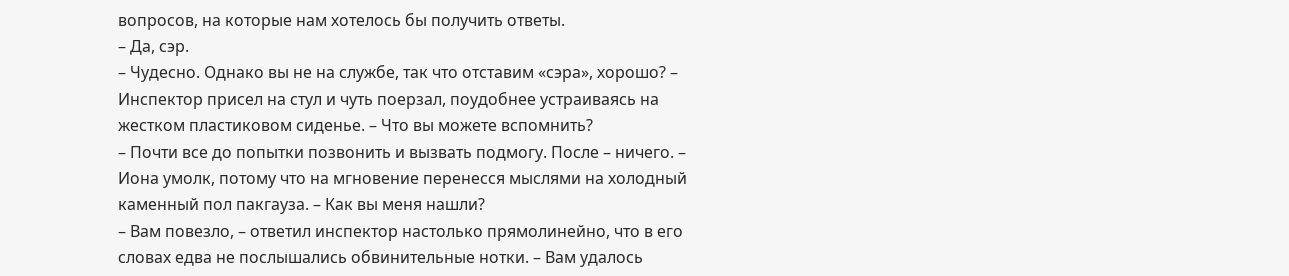вопросов, на которые нам хотелось бы получить ответы.
– Да, сэр.
– Чудесно. Однако вы не на службе, так что отставим «сэра», хорошо? – Инспектор присел на стул и чуть поерзал, поудобнее устраиваясь на жестком пластиковом сиденье. – Что вы можете вспомнить?
– Почти все до попытки позвонить и вызвать подмогу. После – ничего. – Иона умолк, потому что на мгновение перенесся мыслями на холодный каменный пол пакгауза. – Как вы меня нашли?
– Вам повезло, – ответил инспектор настолько прямолинейно, что в его словах едва не послышались обвинительные нотки. – Вам удалось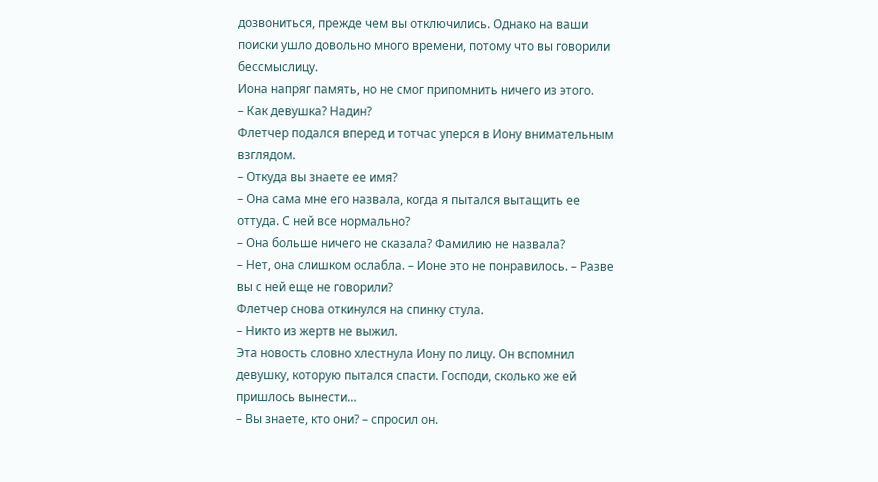дозвониться, прежде чем вы отключились. Однако на ваши поиски ушло довольно много времени, потому что вы говорили бессмыслицу.
Иона напряг память, но не смог припомнить ничего из этого.
– Как девушка? Надин?
Флетчер подался вперед и тотчас уперся в Иону внимательным взглядом.
– Откуда вы знаете ее имя?
– Она сама мне его назвала, когда я пытался вытащить ее оттуда. С ней все нормально?
– Она больше ничего не сказала? Фамилию не назвала?
– Нет, она слишком ослабла. – Ионе это не понравилось. – Разве вы с ней еще не говорили?
Флетчер снова откинулся на спинку стула.
– Никто из жертв не выжил.
Эта новость словно хлестнула Иону по лицу. Он вспомнил девушку, которую пытался спасти. Господи, сколько же ей пришлось вынести…
– Вы знаете, кто они? – спросил он.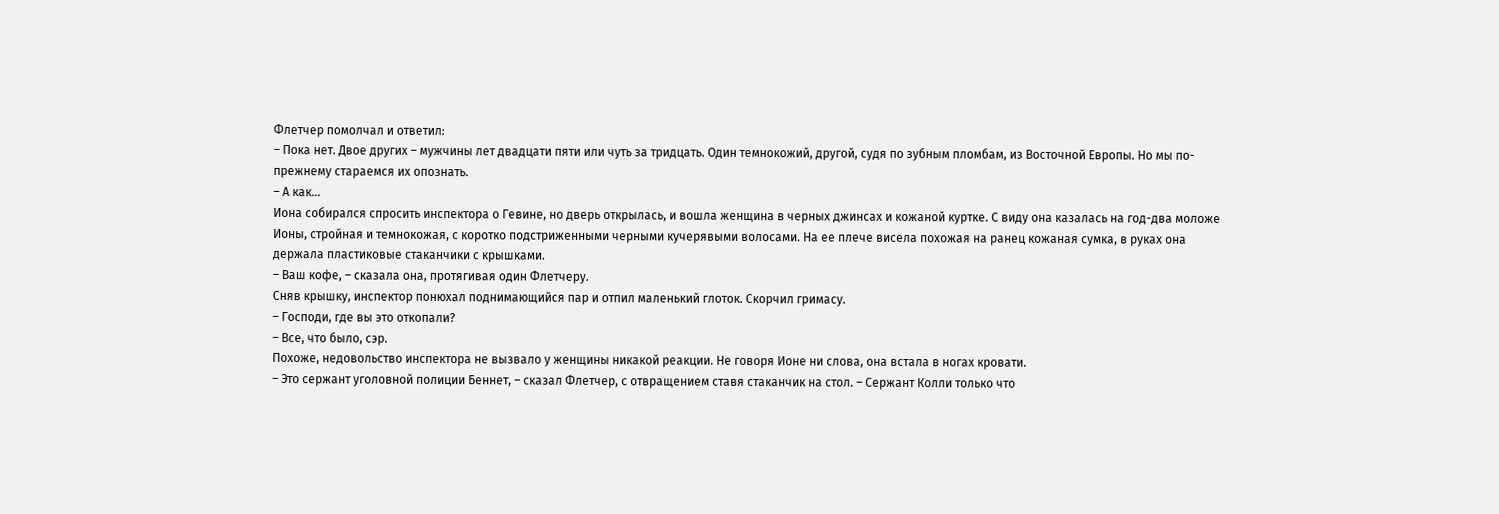Флетчер помолчал и ответил:
– Пока нет. Двое других – мужчины лет двадцати пяти или чуть за тридцать. Один темнокожий, другой, судя по зубным пломбам, из Восточной Европы. Но мы по-прежнему стараемся их опознать.
– А как…
Иона собирался спросить инспектора о Гевине, но дверь открылась, и вошла женщина в черных джинсах и кожаной куртке. С виду она казалась на год-два моложе Ионы, стройная и темнокожая, с коротко подстриженными черными кучерявыми волосами. На ее плече висела похожая на ранец кожаная сумка, в руках она держала пластиковые стаканчики с крышками.
– Ваш кофе, – сказала она, протягивая один Флетчеру.
Сняв крышку, инспектор понюхал поднимающийся пар и отпил маленький глоток. Скорчил гримасу.
– Господи, где вы это откопали?
– Все, что было, сэр.
Похоже, недовольство инспектора не вызвало у женщины никакой реакции. Не говоря Ионе ни слова, она встала в ногах кровати.
– Это сержант уголовной полиции Беннет, – сказал Флетчер, с отвращением ставя стаканчик на стол. – Сержант Колли только что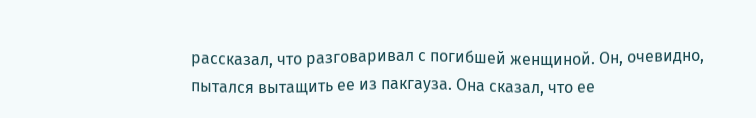рассказал, что разговаривал с погибшей женщиной. Он, очевидно, пытался вытащить ее из пакгауза. Она сказал, что ее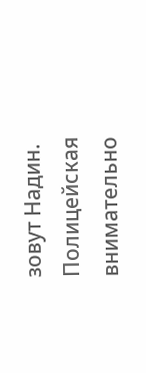зовут Надин.
Полицейская внимательно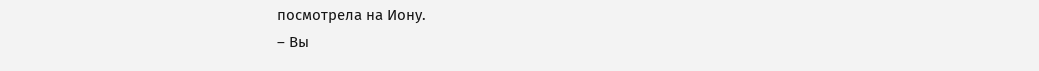посмотрела на Иону.
– Вы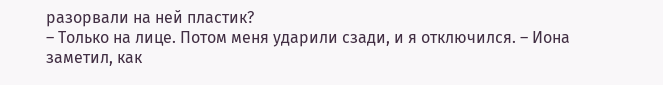разорвали на ней пластик?
– Только на лице. Потом меня ударили сзади, и я отключился. – Иона заметил, как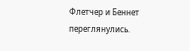Флетчер и Беннет переглянулись.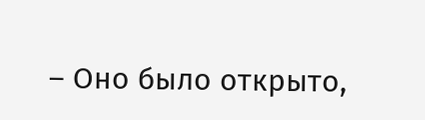– Оно было открыто,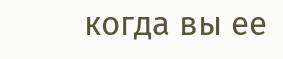когда вы ее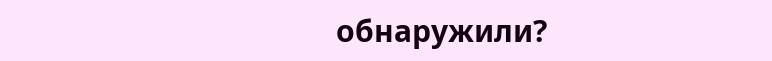обнаружили?